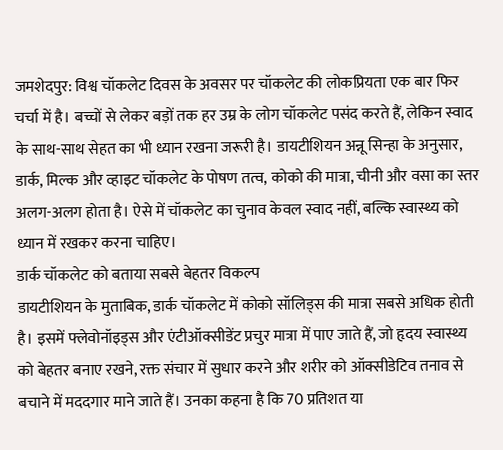जमशेदपुर: विश्व चॉकलेट दिवस के अवसर पर चॉकलेट की लोकप्रियता एक बार फिर चर्चा में है। बच्चों से लेकर बड़ों तक हर उम्र के लोग चॉकलेट पसंद करते हैं, लेकिन स्वाद के साथ-साथ सेहत का भी ध्यान रखना जरूरी है। डायटीशियन अन्नू सिन्हा के अनुसार, डार्क, मिल्क और व्हाइट चॉकलेट के पोषण तत्व, कोको की मात्रा, चीनी और वसा का स्तर अलग-अलग होता है। ऐसे में चॉकलेट का चुनाव केवल स्वाद नहीं, बल्कि स्वास्थ्य को ध्यान में रखकर करना चाहिए।
डार्क चॉकलेट को बताया सबसे बेहतर विकल्प
डायटीशियन के मुताबिक, डार्क चॉकलेट में कोको सॉलिड्स की मात्रा सबसे अधिक होती है। इसमें फ्लेवोनॉइड्स और एंटीऑक्सीडेंट प्रचुर मात्रा में पाए जाते हैं, जो हृदय स्वास्थ्य को बेहतर बनाए रखने, रक्त संचार में सुधार करने और शरीर को ऑक्सीडेटिव तनाव से बचाने में मददगार माने जाते हैं। उनका कहना है कि 70 प्रतिशत या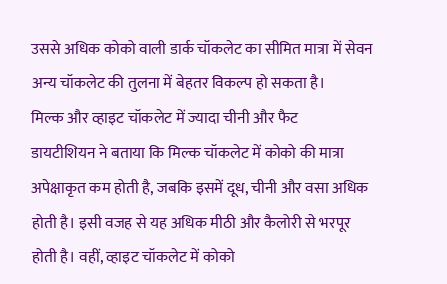उससे अधिक कोको वाली डार्क चॉकलेट का सीमित मात्रा में सेवन अन्य चॉकलेट की तुलना में बेहतर विकल्प हो सकता है।
मिल्क और व्हाइट चॉकलेट में ज्यादा चीनी और फैट
डायटीशियन ने बताया कि मिल्क चॉकलेट में कोको की मात्रा अपेक्षाकृत कम होती है, जबकि इसमें दूध, चीनी और वसा अधिक होती है। इसी वजह से यह अधिक मीठी और कैलोरी से भरपूर होती है। वहीं, व्हाइट चॉकलेट में कोको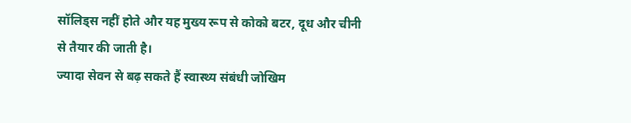सॉलिड्स नहीं होते और यह मुख्य रूप से कोको बटर, दूध और चीनी से तैयार की जाती है।
ज्यादा सेवन से बढ़ सकते हैं स्वास्थ्य संबंधी जोखिम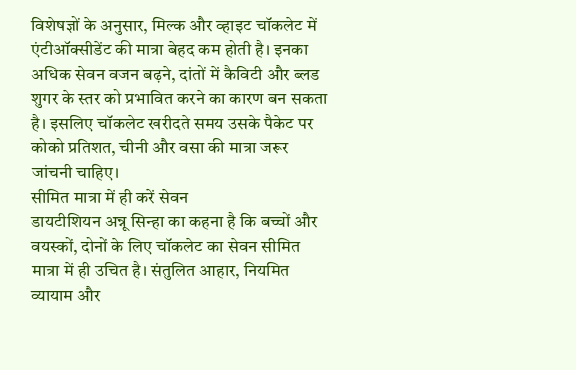विशेषज्ञों के अनुसार, मिल्क और व्हाइट चॉकलेट में एंटीऑक्सीडेंट की मात्रा बेहद कम होती है। इनका अधिक सेवन वजन बढ़ने, दांतों में कैविटी और ब्लड शुगर के स्तर को प्रभावित करने का कारण बन सकता है। इसलिए चॉकलेट खरीदते समय उसके पैकेट पर कोको प्रतिशत, चीनी और वसा की मात्रा जरूर जांचनी चाहिए।
सीमित मात्रा में ही करें सेवन
डायटीशियन अन्नू सिन्हा का कहना है कि बच्चों और वयस्कों, दोनों के लिए चॉकलेट का सेवन सीमित मात्रा में ही उचित है। संतुलित आहार, नियमित व्यायाम और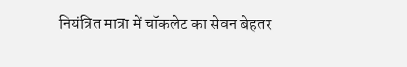नियंत्रित मात्रा में चॉकलेट का सेवन बेहतर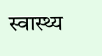स्वास्थ्य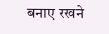बनाए रखने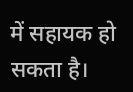में सहायक हो सकता है।